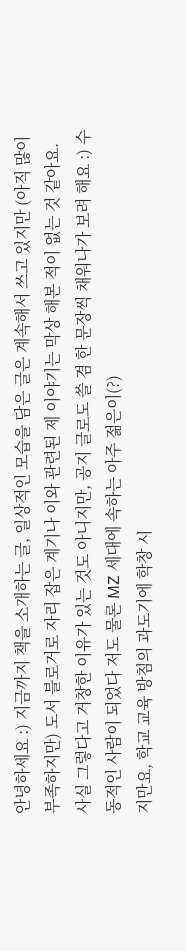안녕하세요 :) 지금까지 책을 소개하는 글, 일상적인 모습을 담은 글은 계속해서 쓰고 있지만 (아직 많이 부족하지만) 도서 블로거로 자리 잡은 계기나 이와 관련된 제 이야기는 막상 해본 적이 없는 것 같아요. 사실 그렇다고 거창한 이유가 있는 것도 아니지만, 공지 글로도 쓸 겸 한 문장씩 채워나가 보려 해요 :) 수동적인 사람이 되었다 저도 물론 MZ 세대에 속하는 아주 젊은이(?)
지만요, 학교 교육 방침의 과도기에 학창 시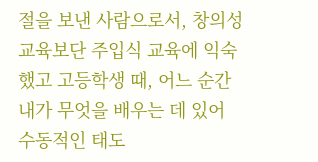절을 보낸 사람으로서, 창의성 교육보단 주입식 교육에 익숙했고 고등학생 때, 어느 순간 내가 무엇을 배우는 데 있어 수동적인 태도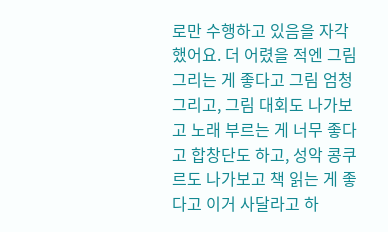로만 수행하고 있음을 자각했어요. 더 어렸을 적엔 그림 그리는 게 좋다고 그림 엄청 그리고, 그림 대회도 나가보고 노래 부르는 게 너무 좋다고 합창단도 하고, 성악 콩쿠르도 나가보고 책 읽는 게 좋다고 이거 사달라고 하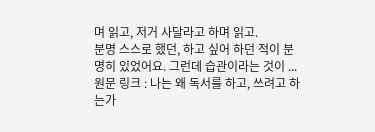며 읽고, 저거 사달라고 하며 읽고.
분명 스스로 했던, 하고 싶어 하던 적이 분명히 있었어요. 그런데 습관이라는 것이 ...
원문 링크 : 나는 왜 독서를 하고, 쓰려고 하는가